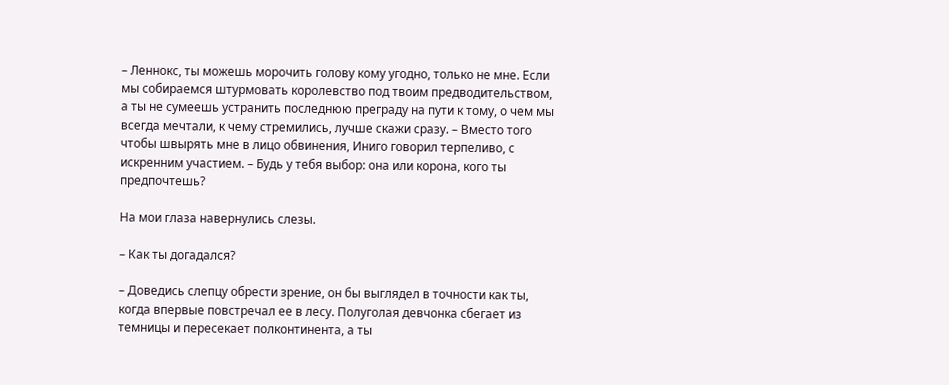– Леннокс, ты можешь морочить голову кому угодно, только не мне. Если мы собираемся штурмовать королевство под твоим предводительством, а ты не сумеешь устранить последнюю преграду на пути к тому, о чем мы всегда мечтали, к чему стремились, лучше скажи сразу. – Вместо того чтобы швырять мне в лицо обвинения, Иниго говорил терпеливо, с искренним участием. – Будь у тебя выбор: она или корона, кого ты предпочтешь?

На мои глаза навернулись слезы.

– Как ты догадался?

– Доведись слепцу обрести зрение, он бы выглядел в точности как ты, когда впервые повстречал ее в лесу. Полуголая девчонка сбегает из темницы и пересекает полконтинента, а ты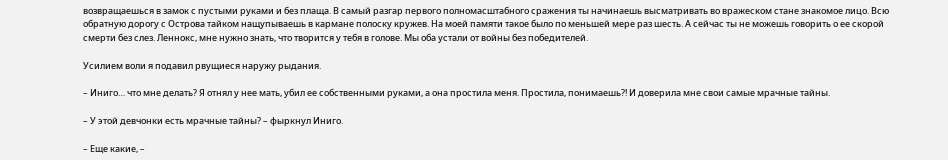возвращаешься в замок с пустыми руками и без плаща. В самый разгар первого полномасштабного сражения ты начинаешь высматривать во вражеском стане знакомое лицо. Всю обратную дорогу с Острова тайком нащупываешь в кармане полоску кружев. На моей памяти такое было по меньшей мере раз шесть. А сейчас ты не можешь говорить о ее скорой смерти без слез. Леннокс, мне нужно знать, что творится у тебя в голове. Мы оба устали от войны без победителей.

Усилием воли я подавил рвущиеся наружу рыдания.

– Иниго… что мне делать? Я отнял у нее мать, убил ее собственными руками, а она простила меня. Простила, понимаешь?! И доверила мне свои самые мрачные тайны.

– У этой девчонки есть мрачные тайны? – фыркнул Иниго.

– Еще какие, –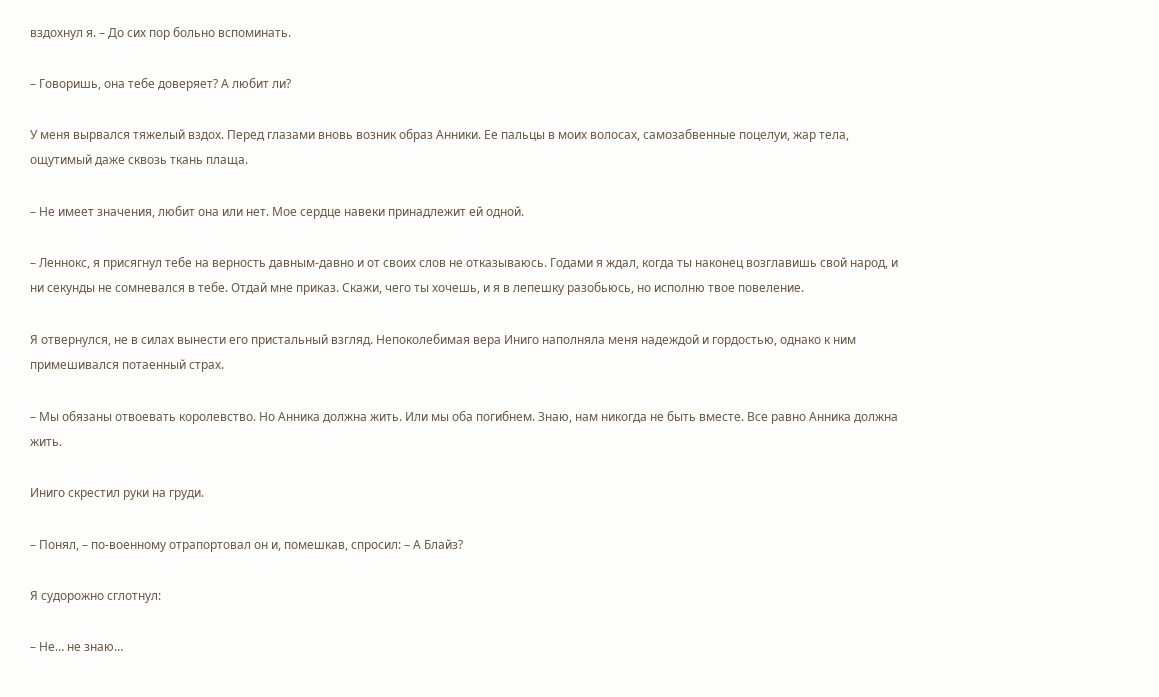вздохнул я. – До сих пор больно вспоминать.

– Говоришь, она тебе доверяет? А любит ли?

У меня вырвался тяжелый вздох. Перед глазами вновь возник образ Анники. Ее пальцы в моих волосах, самозабвенные поцелуи, жар тела, ощутимый даже сквозь ткань плаща.

– Не имеет значения, любит она или нет. Мое сердце навеки принадлежит ей одной.

– Леннокс, я присягнул тебе на верность давным-давно и от своих слов не отказываюсь. Годами я ждал, когда ты наконец возглавишь свой народ, и ни секунды не сомневался в тебе. Отдай мне приказ. Скажи, чего ты хочешь, и я в лепешку разобьюсь, но исполню твое повеление.

Я отвернулся, не в силах вынести его пристальный взгляд. Непоколебимая вера Иниго наполняла меня надеждой и гордостью, однако к ним примешивался потаенный страх.

– Мы обязаны отвоевать королевство. Но Анника должна жить. Или мы оба погибнем. Знаю, нам никогда не быть вместе. Все равно Анника должна жить.

Иниго скрестил руки на груди.

– Понял, – по-военному отрапортовал он и, помешкав, спросил: – А Блайз?

Я судорожно сглотнул:

– Не… не знаю…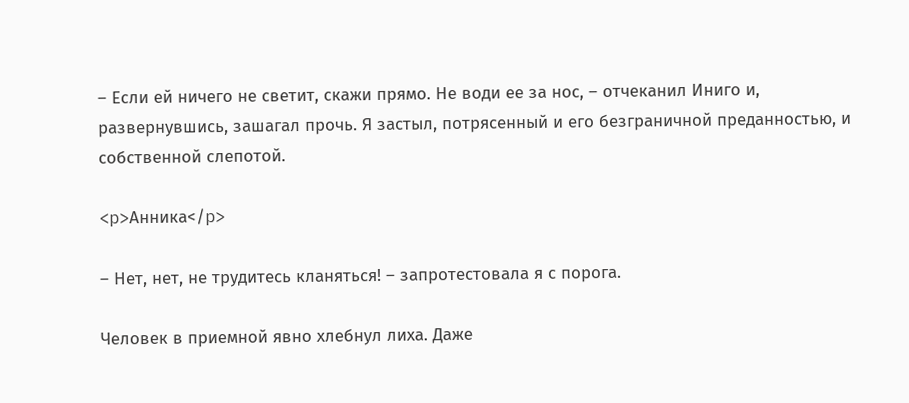– Если ей ничего не светит, скажи прямо. Не води ее за нос, – отчеканил Иниго и, развернувшись, зашагал прочь. Я застыл, потрясенный и его безграничной преданностью, и собственной слепотой.

<p>Анника</p>

– Нет, нет, не трудитесь кланяться! – запротестовала я с порога.

Человек в приемной явно хлебнул лиха. Даже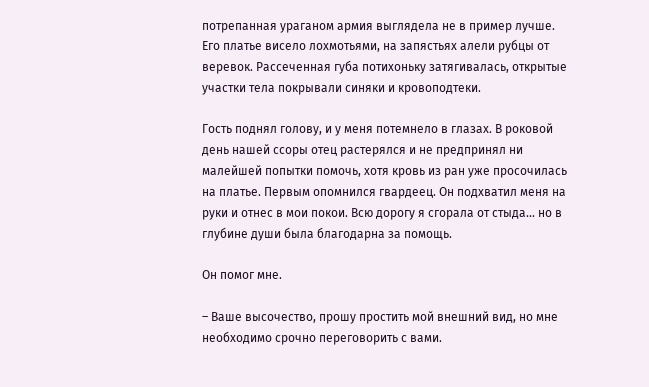потрепанная ураганом армия выглядела не в пример лучше. Его платье висело лохмотьями, на запястьях алели рубцы от веревок. Рассеченная губа потихоньку затягивалась, открытые участки тела покрывали синяки и кровоподтеки.

Гость поднял голову, и у меня потемнело в глазах. В роковой день нашей ссоры отец растерялся и не предпринял ни малейшей попытки помочь, хотя кровь из ран уже просочилась на платье. Первым опомнился гвардеец. Он подхватил меня на руки и отнес в мои покои. Всю дорогу я сгорала от стыда… но в глубине души была благодарна за помощь.

Он помог мне.

– Ваше высочество, прошу простить мой внешний вид, но мне необходимо срочно переговорить с вами.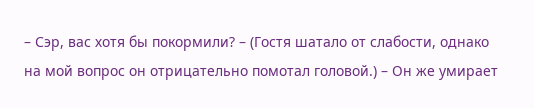– Сэр, вас хотя бы покормили? – (Гостя шатало от слабости, однако на мой вопрос он отрицательно помотал головой.) – Он же умирает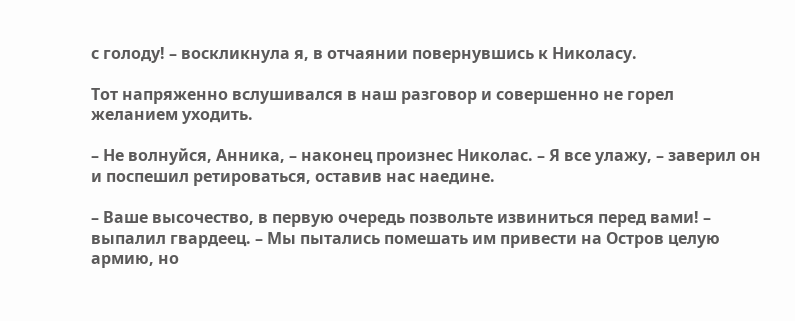с голоду! – воскликнула я, в отчаянии повернувшись к Николасу.

Тот напряженно вслушивался в наш разговор и совершенно не горел желанием уходить.

– Не волнуйся, Анника, – наконец произнес Николас. – Я все улажу, – заверил он и поспешил ретироваться, оставив нас наедине.

– Ваше высочество, в первую очередь позвольте извиниться перед вами! – выпалил гвардеец. – Мы пытались помешать им привести на Остров целую армию, но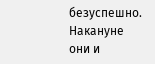безуспешно. Накануне они и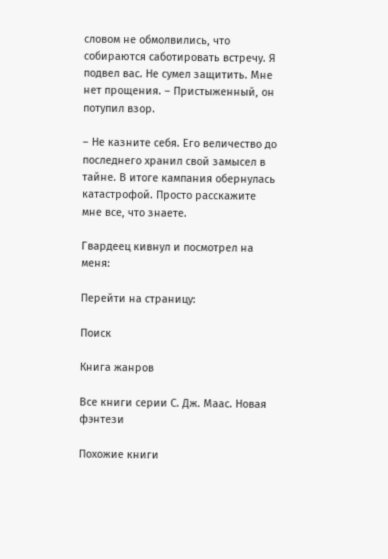словом не обмолвились, что собираются саботировать встречу. Я подвел вас. Не сумел защитить. Мне нет прощения. – Пристыженный, он потупил взор.

– Не казните себя. Его величество до последнего хранил свой замысел в тайне. В итоге кампания обернулась катастрофой. Просто расскажите мне все, что знаете.

Гвардеец кивнул и посмотрел на меня:

Перейти на страницу:

Поиск

Книга жанров

Все книги серии С. Дж. Маас. Новая фэнтези

Похожие книги